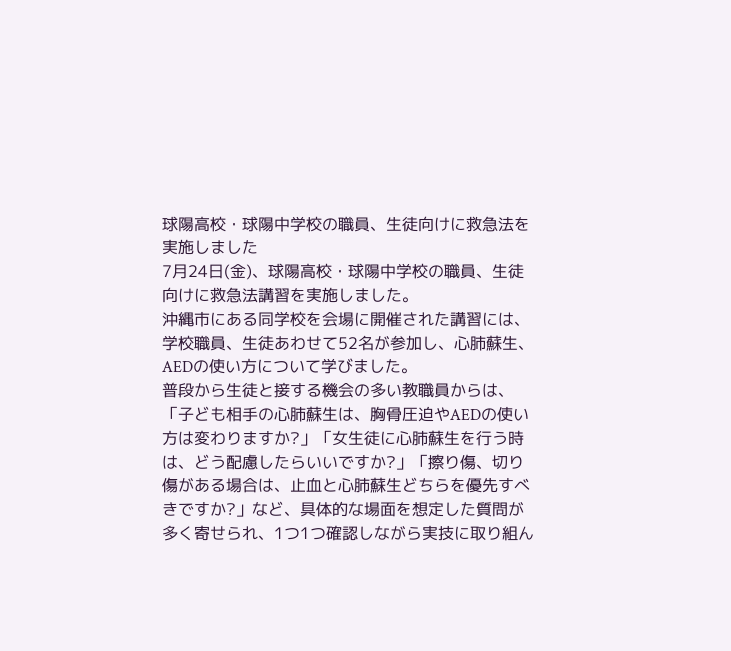球陽高校・球陽中学校の職員、生徒向けに救急法を実施しました
7月24日(金)、球陽高校・球陽中学校の職員、生徒向けに救急法講習を実施しました。
沖縄市にある同学校を会場に開催された講習には、学校職員、生徒あわせて52名が参加し、心肺蘇生、AEDの使い方について学びました。
普段から生徒と接する機会の多い教職員からは、「子ども相手の心肺蘇生は、胸骨圧迫やAEDの使い方は変わりますか?」「女生徒に心肺蘇生を行う時は、どう配慮したらいいですか?」「擦り傷、切り傷がある場合は、止血と心肺蘇生どちらを優先すべきですか?」など、具体的な場面を想定した質問が多く寄せられ、1つ1つ確認しながら実技に取り組ん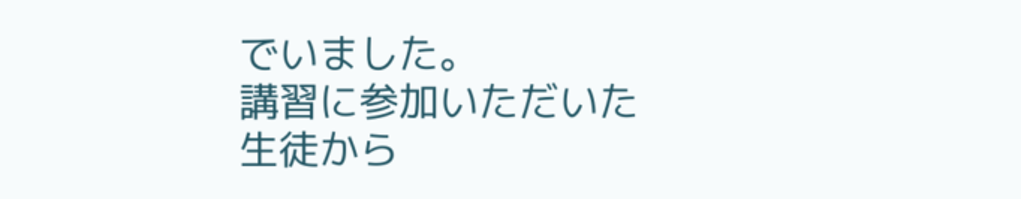でいました。
講習に参加いただいた生徒から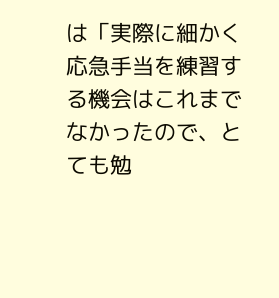は「実際に細かく応急手当を練習する機会はこれまでなかったので、とても勉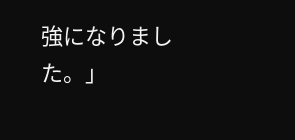強になりました。」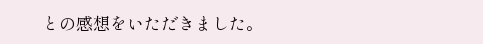との感想をいただきました。